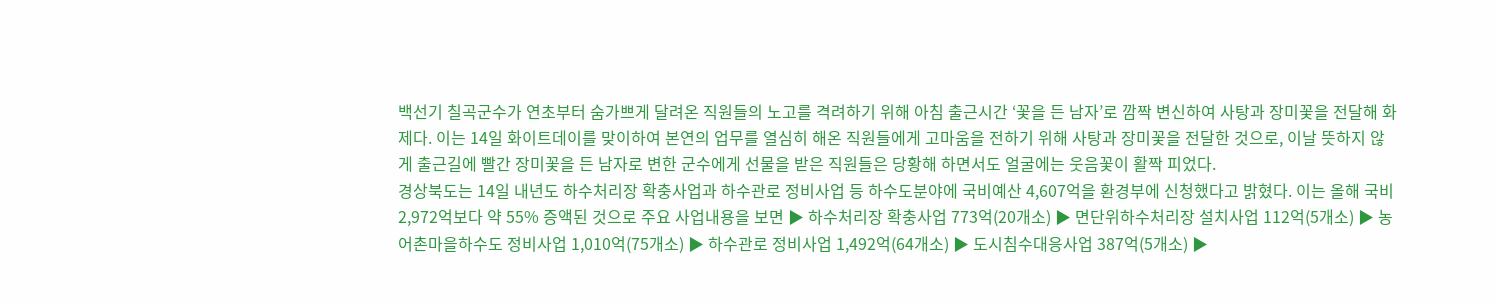백선기 칠곡군수가 연초부터 숨가쁘게 달려온 직원들의 노고를 격려하기 위해 아침 출근시간 ‘꽃을 든 남자’로 깜짝 변신하여 사탕과 장미꽃을 전달해 화제다. 이는 14일 화이트데이를 맞이하여 본연의 업무를 열심히 해온 직원들에게 고마움을 전하기 위해 사탕과 장미꽃을 전달한 것으로, 이날 뜻하지 않게 출근길에 빨간 장미꽃을 든 남자로 변한 군수에게 선물을 받은 직원들은 당황해 하면서도 얼굴에는 웃음꽃이 활짝 피었다.
경상북도는 14일 내년도 하수처리장 확충사업과 하수관로 정비사업 등 하수도분야에 국비예산 4,607억을 환경부에 신청했다고 밝혔다. 이는 올해 국비 2,972억보다 약 55% 증액된 것으로 주요 사업내용을 보면 ▶ 하수처리장 확충사업 773억(20개소) ▶ 면단위하수처리장 설치사업 112억(5개소) ▶ 농어촌마을하수도 정비사업 1,010억(75개소) ▶ 하수관로 정비사업 1,492억(64개소) ▶ 도시침수대응사업 387억(5개소) ▶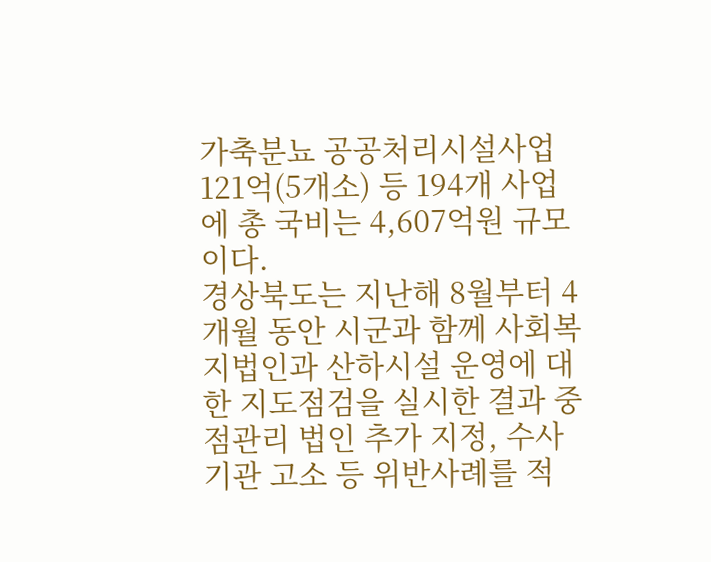가축분뇨 공공처리시설사업 121억(5개소) 등 194개 사업에 총 국비는 4,607억원 규모이다.
경상북도는 지난해 8월부터 4개월 동안 시군과 함께 사회복지법인과 산하시설 운영에 대한 지도점검을 실시한 결과 중점관리 법인 추가 지정, 수사기관 고소 등 위반사례를 적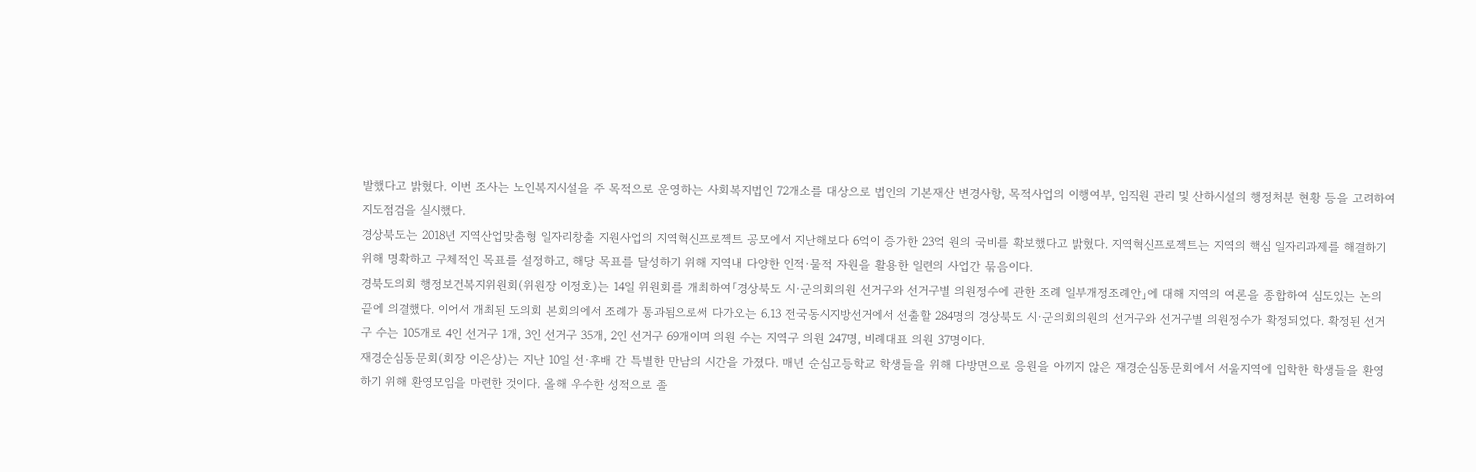발했다고 밝혔다. 이번 조사는 노인복지시설을 주 목적으로 운영하는 사회복지법인 72개소를 대상으로 법인의 기본재산 변경사항, 목적사업의 이행여부, 임직원 관리 및 산하시설의 행정처분 현황 등을 고려하여 지도점검을 실시했다.
경상북도는 2018년 지역산업맞춤형 일자리창출 지원사업의 지역혁신프로젝트 공모에서 지난해보다 6억이 증가한 23억 원의 국비를 확보했다고 밝혔다. 지역혁신프로젝트는 지역의 핵심 일자리과제를 해결하기 위해 명확하고 구체적인 목표를 설정하고, 해당 목표를 달성하기 위해 지역내 다양한 인적·물적 자원을 활용한 일련의 사업간 묶음이다.
경북도의회 행정보건복지위원회(위원장 이정호)는 14일 위원회를 개최하여「경상북도 시·군의회의원 선거구와 선거구별 의원정수에 관한 조례 일부개정조례안」에 대해 지역의 여론을 종합하여 심도있는 논의 끝에 의결했다. 이어서 개최된 도의회 본회의에서 조례가 통과됨으로써 다가오는 6.13 전국동시지방선거에서 선출할 284명의 경상북도 시·군의회의원의 선거구와 선거구별 의원정수가 확정되었다. 확정된 선거구 수는 105개로 4인 선거구 1개, 3인 선거구 35개, 2인 선거구 69개이며 의원 수는 지역구 의원 247명, 비례대표 의원 37명이다.
재경순심동문회(회장 이은상)는 지난 10일 선·후배 간 특별한 만남의 시간을 가졌다. 매년 순심고등학교 학생들을 위해 다방면으로 응원을 아끼지 않은 재경순심동문회에서 서울지역에 입학한 학생들을 환영하기 위해 환영모임을 마련한 것이다. 올해 우수한 성적으로 졸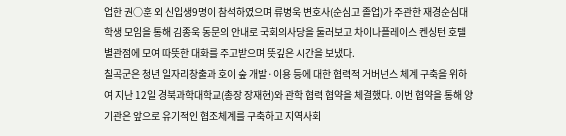업한 권○훈 외 신입생9명이 참석하였으며 류병욱 변호사(순심고 졸업)가 주관한 재경순심대학생 모임을 통해 김종욱 동문의 안내로 국회의사당을 둘러보고 차이나플레이스 켄싱턴 호텔 별관점에 모여 따뜻한 대화를 주고받으며 뜻깊은 시간을 보냈다.
칠곡군은 청년 일자리창출과 호이 숲 개발·이용 등에 대한 협력적 거버넌스 체계 구축을 위하여 지난 12일 경북과학대학교(총장 장재현)와 관학 협력 협약을 체결했다. 이번 협약을 통해 양 기관은 앞으로 유기적인 협조체계를 구축하고 지역사회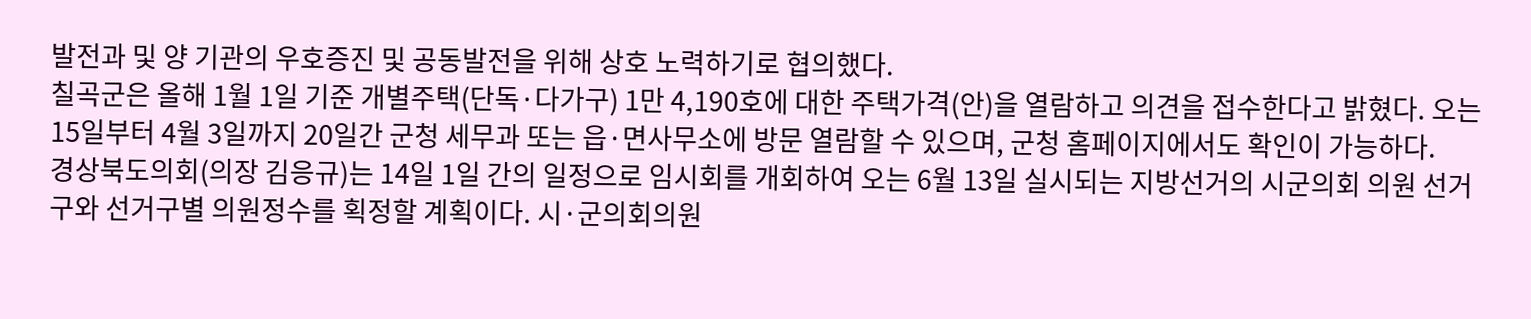발전과 및 양 기관의 우호증진 및 공동발전을 위해 상호 노력하기로 협의했다.
칠곡군은 올해 1월 1일 기준 개별주택(단독·다가구) 1만 4,190호에 대한 주택가격(안)을 열람하고 의견을 접수한다고 밝혔다. 오는 15일부터 4월 3일까지 20일간 군청 세무과 또는 읍·면사무소에 방문 열람할 수 있으며, 군청 홈페이지에서도 확인이 가능하다.
경상북도의회(의장 김응규)는 14일 1일 간의 일정으로 임시회를 개회하여 오는 6월 13일 실시되는 지방선거의 시군의회 의원 선거구와 선거구별 의원정수를 획정할 계획이다. 시·군의회의원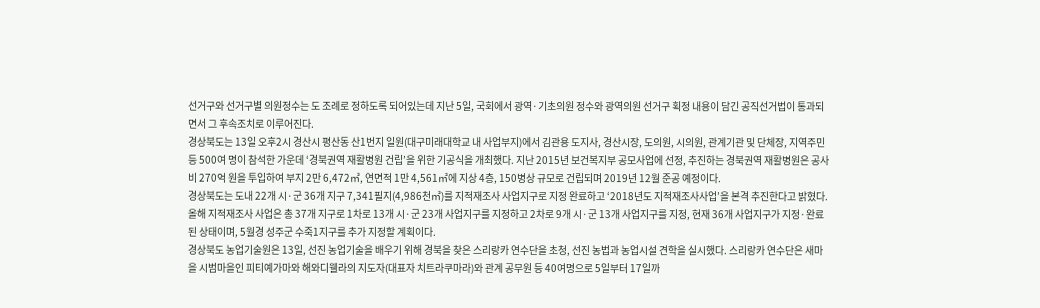선거구와 선거구별 의원정수는 도 조례로 정하도록 되어있는데 지난 5일, 국회에서 광역·기초의원 정수와 광역의원 선거구 획정 내용이 담긴 공직선거법이 통과되면서 그 후속조치로 이루어진다.
경상북도는 13일 오후2시 경산시 평산동 산1번지 일원(대구미래대학교 내 사업부지)에서 김관용 도지사, 경산시장, 도의원, 시의원, 관계기관 및 단체장, 지역주민 등 500여 명이 참석한 가운데 ‘경북권역 재활병원 건립’을 위한 기공식을 개최했다. 지난 2015년 보건복지부 공모사업에 선정, 추진하는 경북권역 재활병원은 공사비 270억 원을 투입하여 부지 2만 6,472㎡, 연면적 1만 4,561㎡에 지상 4층, 150병상 규모로 건립되며 2019년 12월 준공 예정이다.
경상북도는 도내 22개 시·군 36개 지구 7,341필지(4,986천㎡)를 지적재조사 사업지구로 지정 완료하고 ‘2018년도 지적재조사사업’을 본격 추진한다고 밝혔다. 올해 지적재조사 사업은 총 37개 지구로 1차로 13개 시·군 23개 사업지구를 지정하고 2차로 9개 시·군 13개 사업지구를 지정, 현재 36개 사업지구가 지정·완료 된 상태이며, 5월경 성주군 수죽1지구를 추가 지정할 계획이다.
경상북도 농업기술원은 13일, 선진 농업기술을 배우기 위해 경북을 찾은 스리랑카 연수단을 초청, 선진 농법과 농업시설 견학을 실시했다. 스리랑카 연수단은 새마을 시범마을인 피티예가마와 해와디웰라의 지도자(대표자 치트라쿠마라)와 관계 공무원 등 40여명으로 5일부터 17일까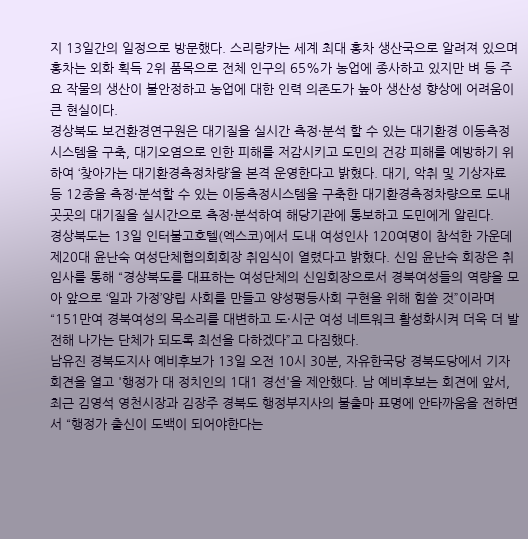지 13일간의 일정으로 방문했다. 스리랑카는 세계 최대 홍차 생산국으로 알려져 있으며 홍차는 외화 획득 2위 품목으로 전체 인구의 65%가 농업에 종사하고 있지만 벼 등 주요 작물의 생산이 불안정하고 농업에 대한 인력 의존도가 높아 생산성 향상에 어려움이 큰 현실이다.
경상북도 보건환경연구원은 대기질을 실시간 측정·분석 할 수 있는 대기환경 이동측정시스템을 구축, 대기오염으로 인한 피해를 저감시키고 도민의 건강 피해를 예방하기 위하여 ‘찾아가는 대기환경측정차량’을 본격 운영한다고 밝혔다. 대기, 악취 및 기상자료 등 12종을 측정·분석할 수 있는 이동측정시스템을 구축한 대기환경측정차량으로 도내 곳곳의 대기질을 실시간으로 측정·분석하여 해당기관에 통보하고 도민에게 알린다.
경상북도는 13일 인터불고호텔(엑스코)에서 도내 여성인사 120여명이 참석한 가운데 제20대 윤난숙 여성단체협의회회장 취임식이 열렸다고 밝혔다. 신임 윤난숙 회장은 취임사를 통해 “경상북도를 대표하는 여성단체의 신임회장으로서 경북여성들의 역량을 모아 앞으로 ‘일과 가정’양립 사회를 만들고 양성평등사회 구현을 위해 힘쓸 것”이라며 “151만여 경북여성의 목소리를 대변하고 도·시군 여성 네트워크 활성화시켜 더욱 더 발전해 나가는 단체가 되도록 최선을 다하겠다”고 다짐했다.
남유진 경북도지사 예비후보가 13일 오전 10시 30분, 자유한국당 경북도당에서 기자회견을 열고 '행정가 대 정치인의 1대1 경선'을 제안했다. 남 예비후보는 회견에 앞서, 최근 김영석 영천시장과 김장주 경북도 행정부지사의 불출마 표명에 안타까움을 전하면서 “행정가 출신이 도백이 되어야한다는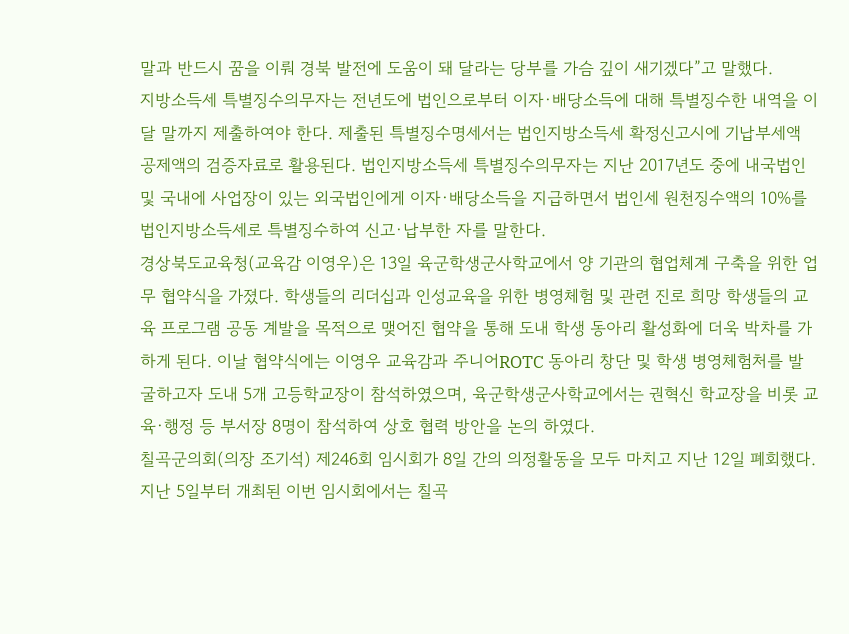말과 반드시 꿈을 이뤄 경북 발전에 도움이 돼 달라는 당부를 가슴 깊이 새기겠다”고 말했다.
지방소득세 특별징수의무자는 전년도에 법인으로부터 이자·배당소득에 대해 특별징수한 내역을 이달 말까지 제출하여야 한다. 제출된 특별징수명세서는 법인지방소득세 확정신고시에 기납부세액 공제액의 검증자료로 활용된다. 법인지방소득세 특별징수의무자는 지난 2017년도 중에 내국법인 및 국내에 사업장이 있는 외국법인에게 이자·배당소득을 지급하면서 법인세 원천징수액의 10%를 법인지방소득세로 특별징수하여 신고·납부한 자를 말한다.
경상북도교육청(교육감 이영우)은 13일 육군학생군사학교에서 양 기관의 협업체계 구축을 위한 업무 협약식을 가졌다. 학생들의 리더십과 인성교육을 위한 병영체험 및 관련 진로 희망 학생들의 교육 프로그램 공동 계발을 목적으로 맺어진 협약을 통해 도내 학생 동아리 활성화에 더욱 박차를 가하게 된다. 이날 협약식에는 이영우 교육감과 주니어ROTC 동아리 창단 및 학생 병영체험처를 발굴하고자 도내 5개 고등학교장이 참석하였으며, 육군학생군사학교에서는 권혁신 학교장을 비롯 교육·행정 등 부서장 8명이 참석하여 상호 협력 방안을 논의 하였다.
칠곡군의회(의장 조기석) 제246회 임시회가 8일 간의 의정활동을 모두 마치고 지난 12일 폐회했다. 지난 5일부터 개최된 이번 임시회에서는 칠곡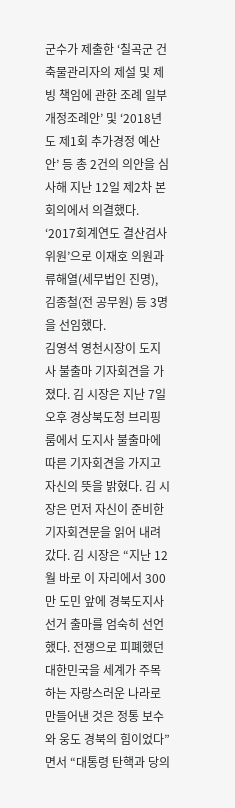군수가 제출한 ‘칠곡군 건축물관리자의 제설 및 제빙 책임에 관한 조례 일부개정조례안’ 및 ‘2018년도 제1회 추가경정 예산안’ 등 총 2건의 의안을 심사해 지난 12일 제2차 본회의에서 의결했다. ‘2017회계연도 결산검사 위원’으로 이재호 의원과 류해열(세무법인 진명), 김종철(전 공무원) 등 3명을 선임했다.
김영석 영천시장이 도지사 불출마 기자회견을 가졌다. 김 시장은 지난 7일 오후 경상북도청 브리핑룸에서 도지사 불출마에 따른 기자회견을 가지고 자신의 뜻을 밝혔다. 김 시장은 먼저 자신이 준비한 기자회견문을 읽어 내려갔다. 김 시장은 “지난 12월 바로 이 자리에서 300만 도민 앞에 경북도지사 선거 출마를 엄숙히 선언했다. 전쟁으로 피폐했던 대한민국을 세계가 주목하는 자랑스러운 나라로 만들어낸 것은 정통 보수와 웅도 경북의 힘이었다”면서 “대통령 탄핵과 당의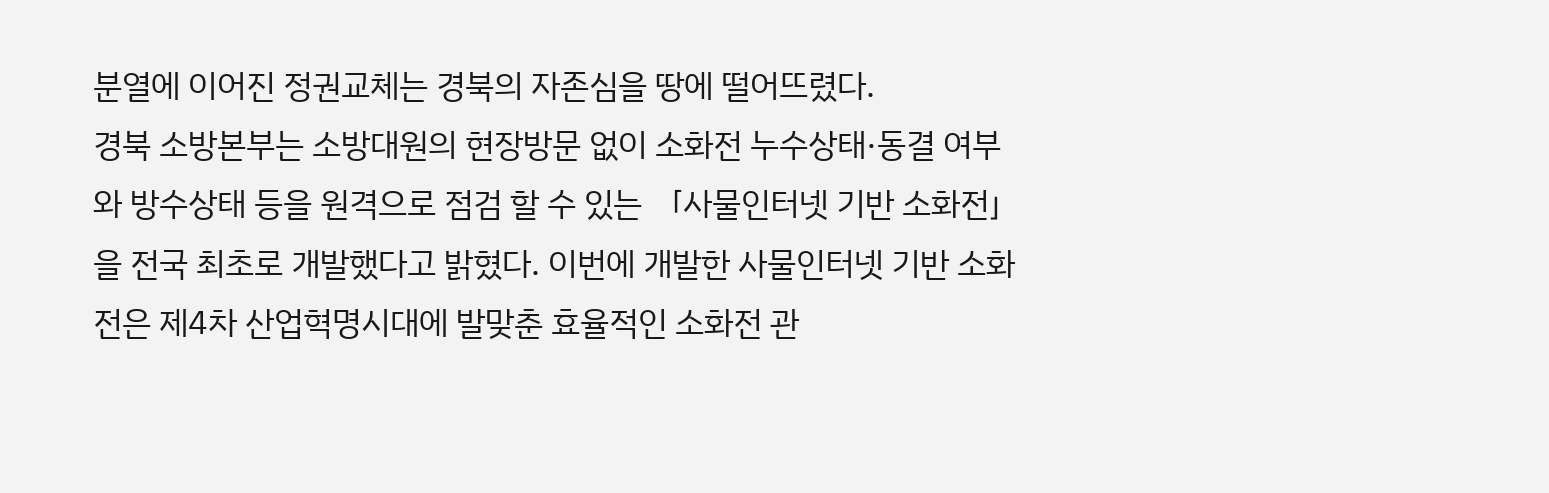분열에 이어진 정권교체는 경북의 자존심을 땅에 떨어뜨렸다.
경북 소방본부는 소방대원의 현장방문 없이 소화전 누수상태·동결 여부와 방수상태 등을 원격으로 점검 할 수 있는 「사물인터넷 기반 소화전」을 전국 최초로 개발했다고 밝혔다. 이번에 개발한 사물인터넷 기반 소화전은 제4차 산업혁명시대에 발맞춘 효율적인 소화전 관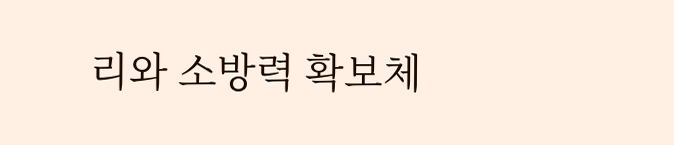리와 소방력 확보체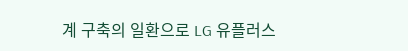계 구축의 일환으로 LG 유플러스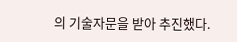의 기술자문을 받아 추진했다.